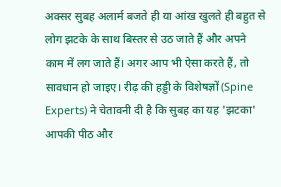अक्सर सुबह अलार्म बजते ही या आंख खुलते ही बहुत से लोग झटके के साथ बिस्तर से उठ जाते हैं और अपने काम में लग जाते हैं। अगर आप भी ऐसा करते हैं, तो सावधान हो जाइए। रीढ़ की हड्डी के विशेषज्ञों (Spine Experts) ने चेतावनी दी है कि सुबह का यह 'झटका' आपकी पीठ और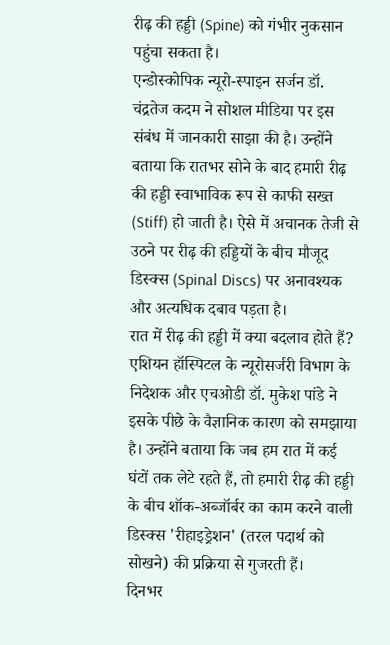रीढ़ की हड्डी (Spine) को गंभीर नुकसान पहुंचा सकता है।
एन्डोस्कोपिक न्यूरो-स्पाइन सर्जन डॉ. चंद्रतेज कदम ने सोशल मीडिया पर इस संबंध में जानकारी साझा की है। उन्होंने बताया कि रातभर सोने के बाद हमारी रीढ़ की हड्डी स्वाभाविक रूप से काफी सख्त (Stiff) हो जाती है। ऐसे में अचानक तेजी से उठने पर रीढ़ की हड्डियों के बीच मौजूद डिस्क्स (Spinal Discs) पर अनावश्यक और अत्यधिक दबाव पड़ता है।
रात में रीढ़ की हड्डी में क्या बदलाव होते हैं?
एशियन हॉस्पिटल के न्यूरोसर्जरी विभाग के निदेशक और एचओडी डॉ. मुकेश पांडे ने इसके पीछे के वैज्ञानिक कारण को समझाया है। उन्होंने बताया कि जब हम रात में कई घंटों तक लेटे रहते हैं, तो हमारी रीढ़ की हड्डी के बीच शॉक-अब्जॉर्बर का काम करने वाली डिस्क्स 'रीहाइड्रेशन' (तरल पदार्थ को सोखने) की प्रक्रिया से गुजरती हैं।
दिनभर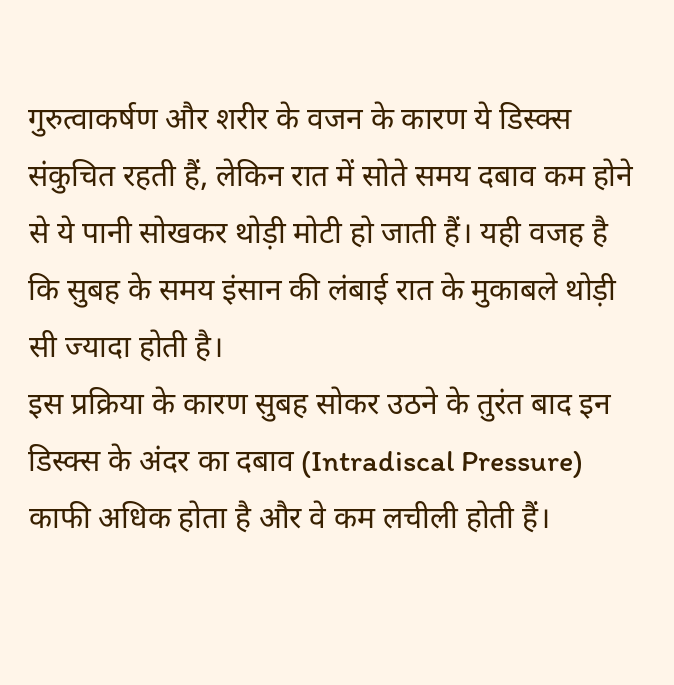गुरुत्वाकर्षण और शरीर के वजन के कारण ये डिस्क्स संकुचित रहती हैं, लेकिन रात में सोते समय दबाव कम होने से ये पानी सोखकर थोड़ी मोटी हो जाती हैं। यही वजह है कि सुबह के समय इंसान की लंबाई रात के मुकाबले थोड़ी सी ज्यादा होती है।
इस प्रक्रिया के कारण सुबह सोकर उठने के तुरंत बाद इन डिस्क्स के अंदर का दबाव (Intradiscal Pressure) काफी अधिक होता है और वे कम लचीली होती हैं।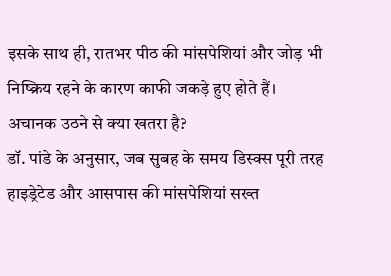इसके साथ ही, रातभर पीठ की मांसपेशियां और जोड़ भी निष्क्रिय रहने के कारण काफी जकड़े हुए होते हैं।
अचानक उठने से क्या खतरा है?
डॉ. पांडे के अनुसार, जब सुबह के समय डिस्क्स पूरी तरह हाइड्रेटेड और आसपास की मांसपेशियां सख्त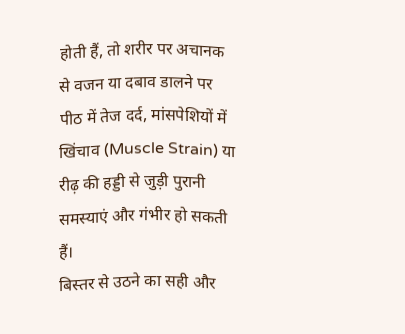होती हैं, तो शरीर पर अचानक से वजन या दबाव डालने पर पीठ में तेज दर्द, मांसपेशियों में खिंचाव (Muscle Strain) या रीढ़ की हड्डी से जुड़ी पुरानी समस्याएं और गंभीर हो सकती हैं।
बिस्तर से उठने का सही और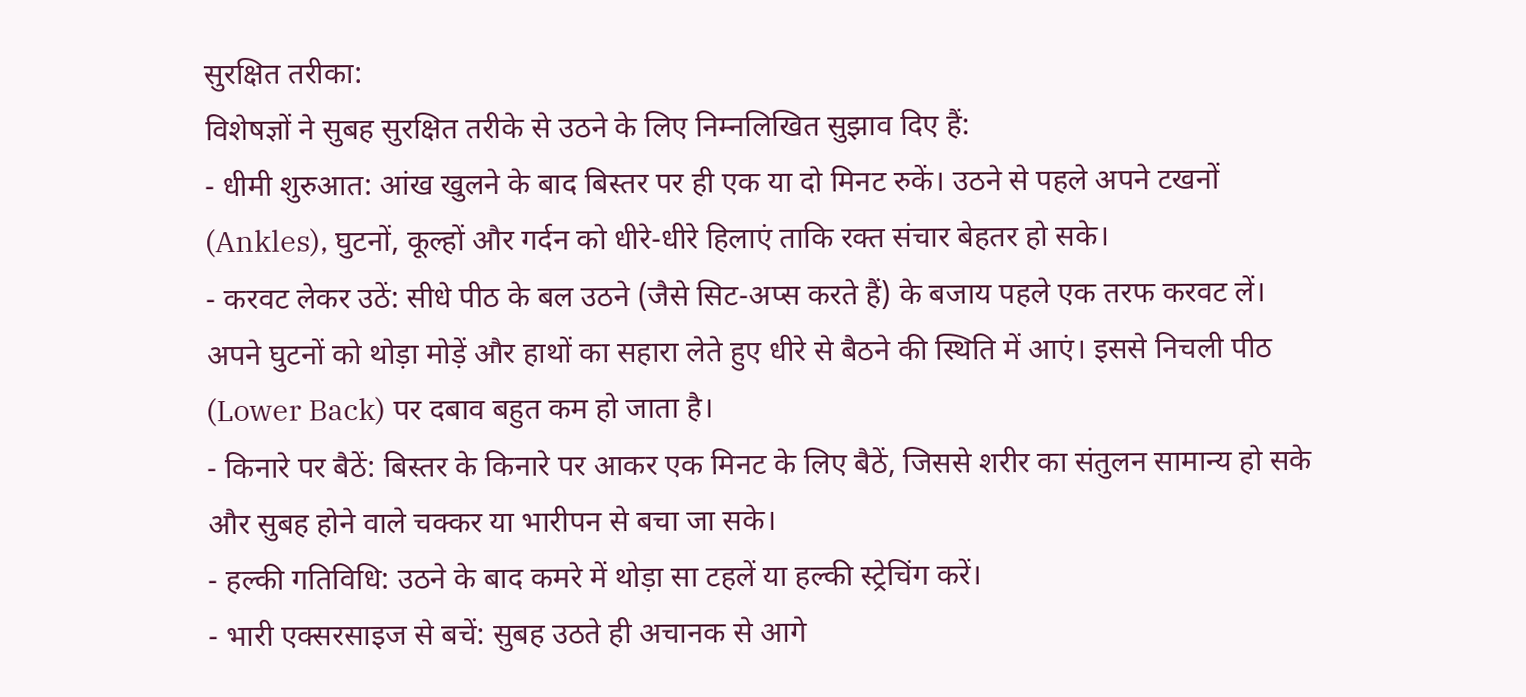सुरक्षित तरीका:
विशेषज्ञों ने सुबह सुरक्षित तरीके से उठने के लिए निम्नलिखित सुझाव दिए हैं:
- धीमी शुरुआत: आंख खुलने के बाद बिस्तर पर ही एक या दो मिनट रुकें। उठने से पहले अपने टखनों (Ankles), घुटनों, कूल्हों और गर्दन को धीरे-धीरे हिलाएं ताकि रक्त संचार बेहतर हो सके।
- करवट लेकर उठें: सीधे पीठ के बल उठने (जैसे सिट-अप्स करते हैं) के बजाय पहले एक तरफ करवट लें। अपने घुटनों को थोड़ा मोड़ें और हाथों का सहारा लेते हुए धीरे से बैठने की स्थिति में आएं। इससे निचली पीठ (Lower Back) पर दबाव बहुत कम हो जाता है।
- किनारे पर बैठें: बिस्तर के किनारे पर आकर एक मिनट के लिए बैठें, जिससे शरीर का संतुलन सामान्य हो सके और सुबह होने वाले चक्कर या भारीपन से बचा जा सके।
- हल्की गतिविधि: उठने के बाद कमरे में थोड़ा सा टहलें या हल्की स्ट्रेचिंग करें।
- भारी एक्सरसाइज से बचें: सुबह उठते ही अचानक से आगे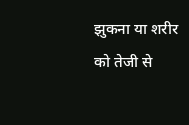झुकना या शरीर को तेजी से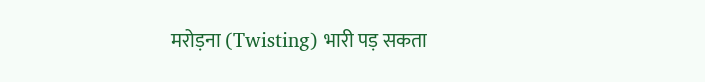मरोड़ना (Twisting) भारी पड़ सकता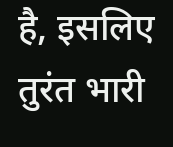है, इसलिए तुरंत भारी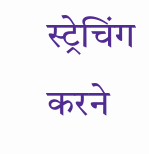स्ट्रेचिंग करने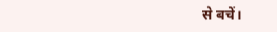से बचें।